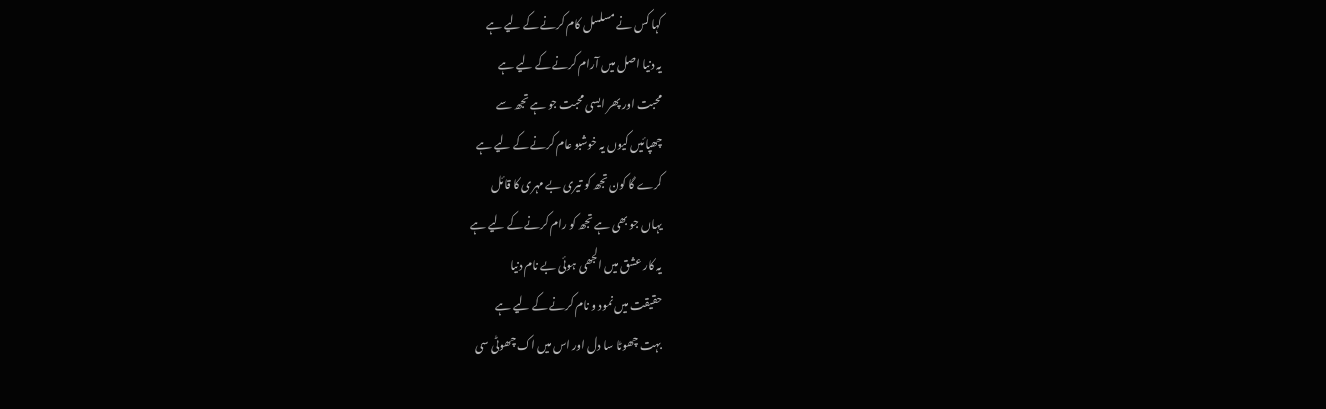کہا کس نے مسلسل کام کرنے کے لیے ہے
یہ دنیا اصل میں آرام کرنے کے لیے ہے
محبت اور پھر ایسی محبت جو ہے تجھ سے
چھپائیں کیوں یہ خوشبو عام کرنے کے لیے ہے
کرے گا کون تجھ کو تیری بے مہری کا قائل
یہاں جو بھی ہے تجھ کو رام کرنے کے لیے ہے
یہ کار عشق میں الجھی ہوئی بے نام دنیا
حقیقت میں نمود و نام کرنے کے لیے ہے
بہت چھوٹا سا دل اور اس میں اک چھوٹی سی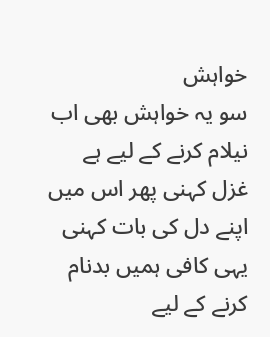خواہش
سو یہ خواہش بھی اب نیلام کرنے کے لیے ہے
غزل کہنی پھر اس میں اپنے دل کی بات کہنی
یہی کافی ہمیں بدنام کرنے کے لیے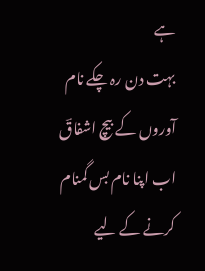ہے
بہت دن رہ چکے نام آوروں کے بیچ اشفاقؔ
اب اپنا نام بس گمنام کرنے کے لیے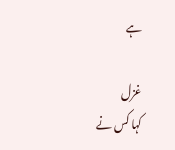ہے

غزل
کہا کس نے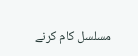مسلسل کام کرنے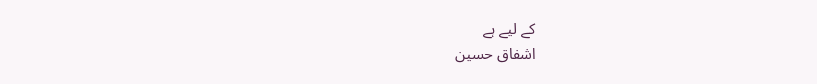کے لیے ہے
اشفاق حسین